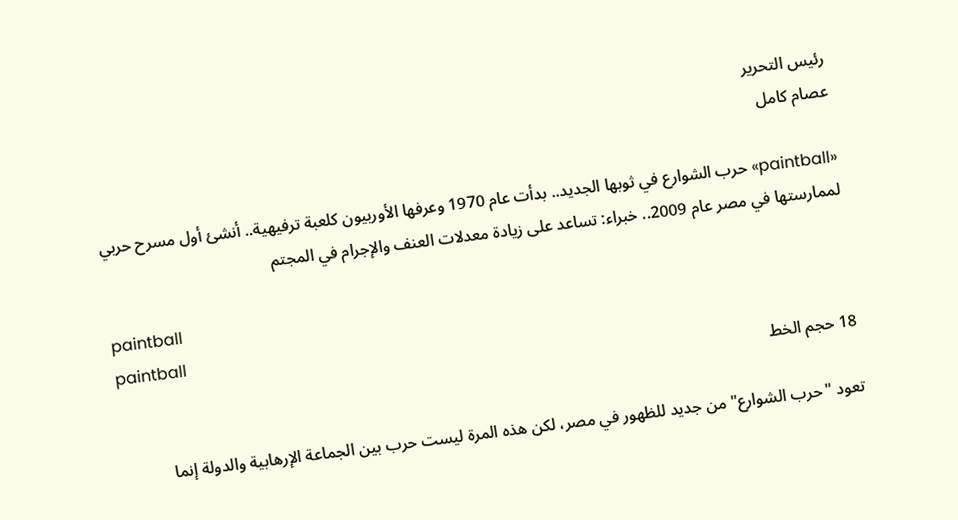رئيس التحرير
عصام كامل

«paintball» حرب الشوارع في ثوبها الجديد.. بدأت عام 1970 وعرفها الأوربيون كلعبة ترفيهية.. أنشئ أول مسرح حربي لممارستها في مصر عام 2009.. خبراء: تساعد على زيادة معدلات العنف والإجرام في المجتم

paintball
paintball
18 حجم الخط

تعود "حرب الشوارع" من جديد للظهور في مصر، لكن هذه المرة ليست حرب بين الجماعة الإرهابية والدولة إنما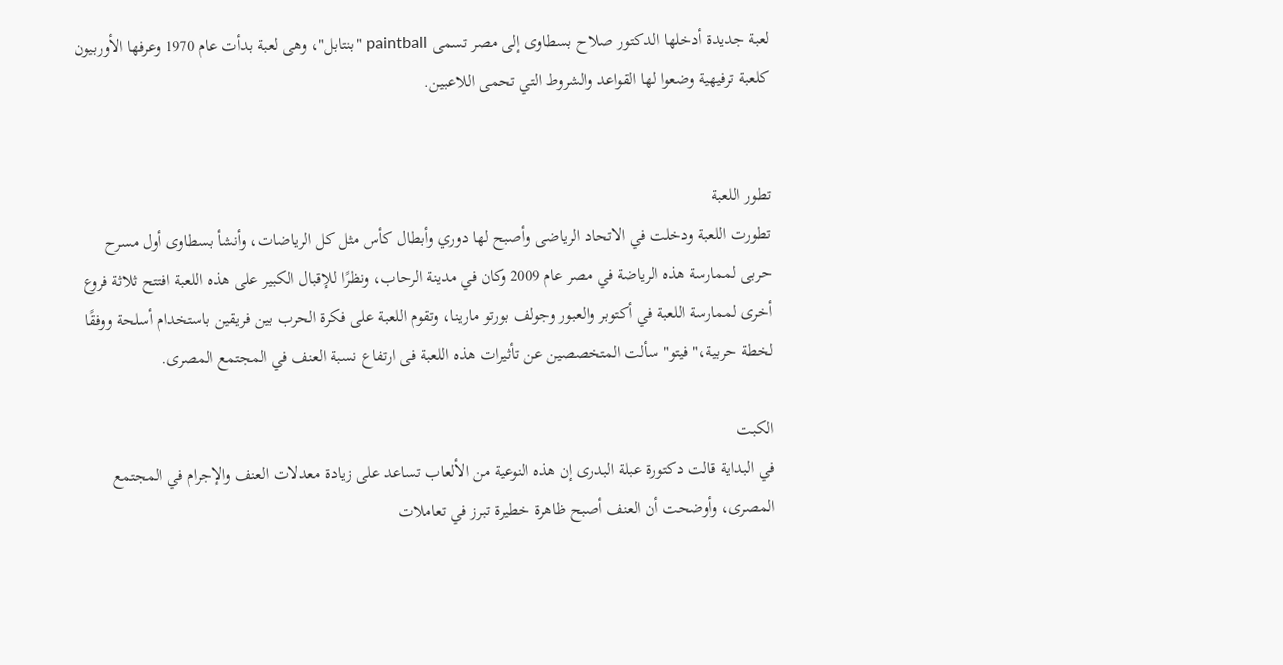لعبة جديدة أدخلها الدكتور صلاح بسطاوى إلى مصر تسمى paintball "بنتابل"، وهى لعبة بدأت عام 1970 وعرفها الأوربيون كلعبة ترفيهية وضعوا لها القواعد والشروط التي تحمى اللاعبين.


تطور اللعبة
تطورت اللعبة ودخلت في الاتحاد الرياضى وأصبح لها دوري وأبطال كأس مثل كل الرياضات، وأنشأ بسطاوى أول مسرح حربى لممارسة هذه الرياضة في مصر عام 2009 وكان في مدينة الرحاب، ونظرًا للإقبال الكبير على هذه اللعبة افتتح ثلاثة فروع أخرى لممارسة اللعبة في أكتوبر والعبور وجولف بورتو مارينا، وتقوم اللعبة على فكرة الحرب بين فريقين باستخدام أسلحة ووفقًا لخطة حربية،"فيتو" سألت المتخصصين عن تأثيرات هذه اللعبة فى ارتفاع نسبة العنف في المجتمع المصرى.

الكبت
في البداية قالت دكتورة عبلة البدرى إن هذه النوعية من الألعاب تساعد على زيادة معدلات العنف والإجرام في المجتمع المصرى، وأوضحت أن العنف أصبح ظاهرة خطيرة تبرز في تعاملات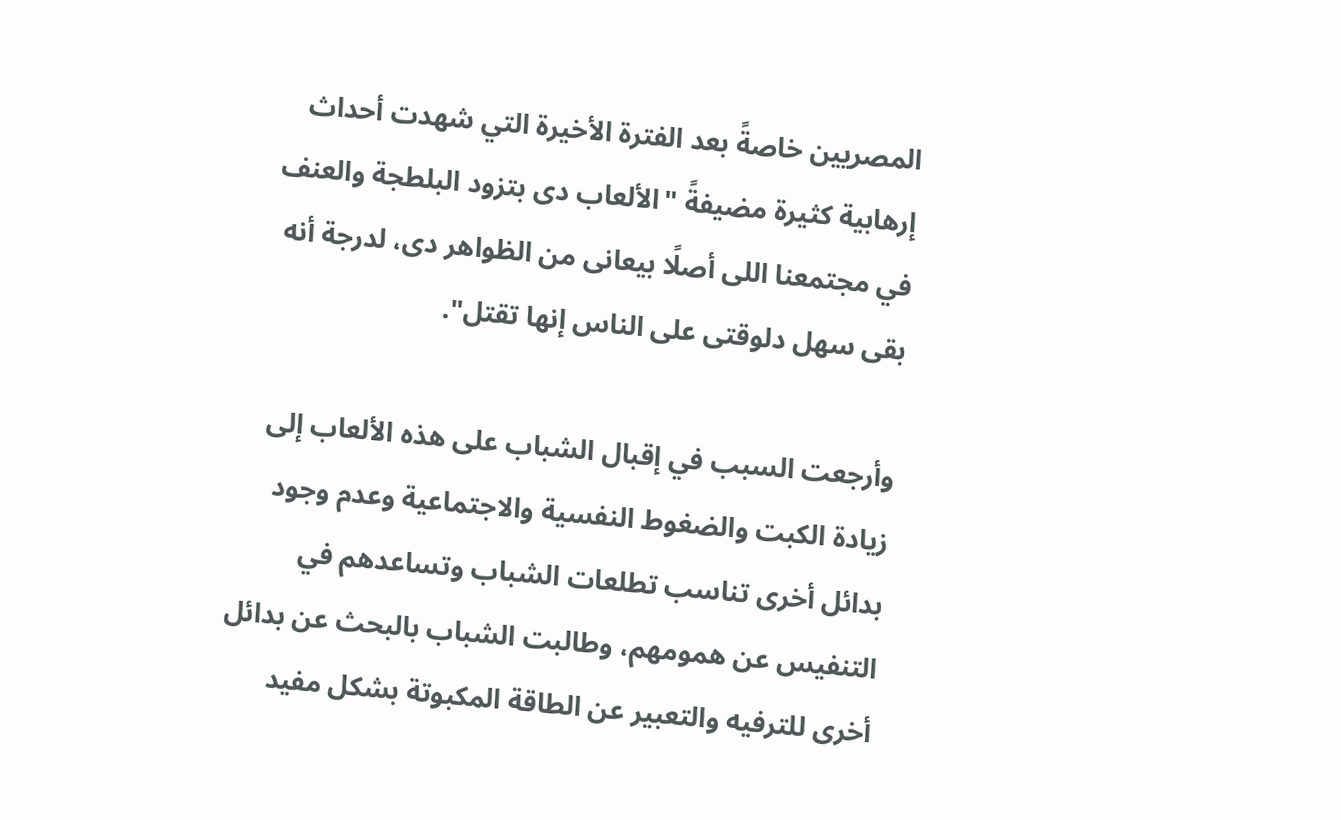المصريين خاصةً بعد الفترة الأخيرة التي شهدت أحداث إرهابية كثيرة مضيفةً "الألعاب دى بتزود البلطجة والعنف في مجتمعنا اللى أصلًا بيعانى من الظواهر دى، لدرجة أنه بقى سهل دلوقتى على الناس إنها تقتل".

وأرجعت السبب في إقبال الشباب على هذه الألعاب إلى زيادة الكبت والضغوط النفسية والاجتماعية وعدم وجود بدائل أخرى تناسب تطلعات الشباب وتساعدهم في التنفيس عن همومهم، وطالبت الشباب بالبحث عن بدائل أخرى للترفيه والتعبير عن الطاقة المكبوتة بشكل مفيد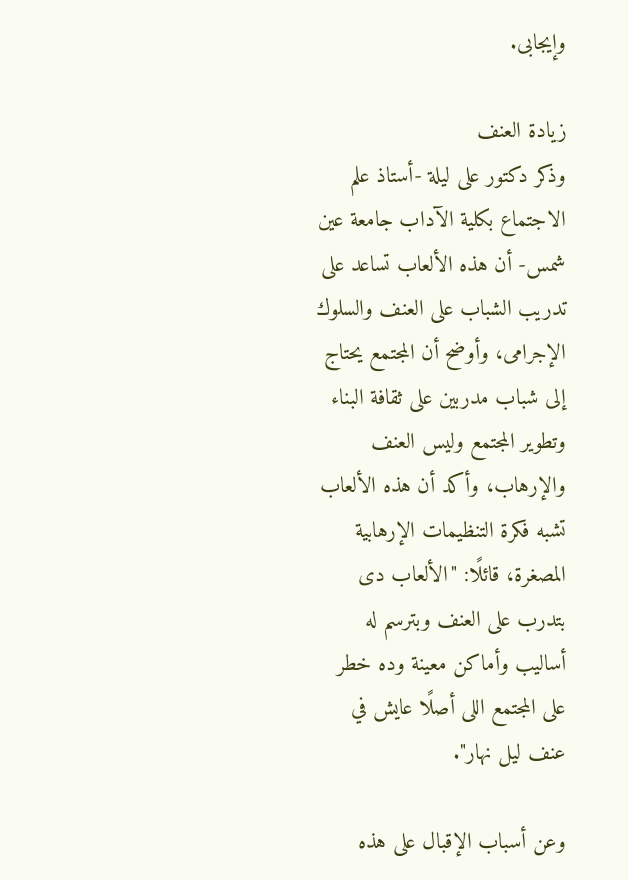وإيجابى.

زيادة العنف
وذكر دكتور على ليلة -أستاذ علم الاجتماع بكلية الآداب جامعة عين شمس- أن هذه الألعاب تساعد على تدريب الشباب على العنف والسلوك الإجرامى، وأوضح أن المجتمع يحتاج إلى شباب مدربين على ثقافة البناء وتطوير المجتمع وليس العنف والإرهاب، وأكد أن هذه الألعاب تشبه فكرة التنظيمات الإرهابية المصغرة، قائلًا: "الألعاب دى بتدرب على العنف وبترسم له أساليب وأماكن معينة وده خطر على المجتمع اللى أصلًا عايش في عنف ليل نهار".

وعن أسباب الإقبال على هذه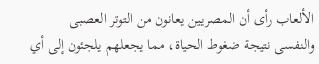الألعاب رأى أن المصريين يعانون من التوتر العصبى والنفسى نتيجة ضغوط الحياة، مما يجعلهم يلجئون إلى أي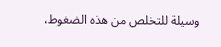وسيلة للتخلص من هذه الضغوط،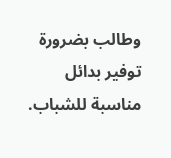وطالب بضرورة توفير بدائل مناسبة للشباب.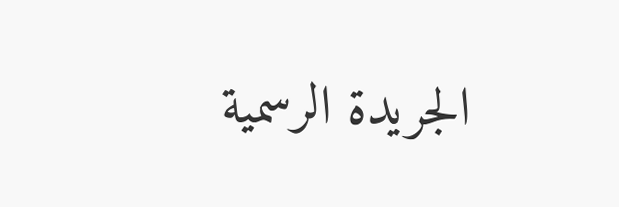الجريدة الرسمية